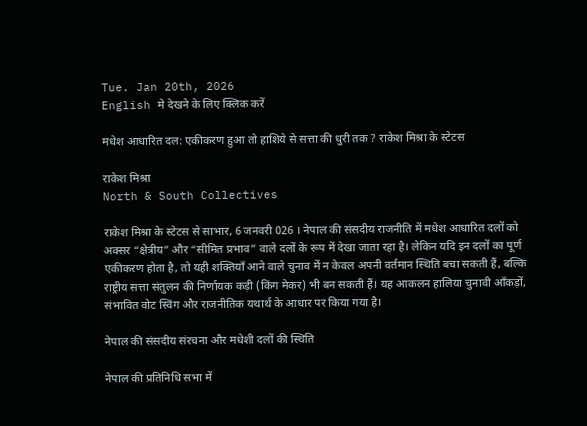Tue. Jan 20th, 2026
English मे देखने के लिए क्लिक करें

मधेश आधारित दल: एकीकरण हुआ तो हाशिये से सत्ता की धुरी तक ? राकेश मिश्रा के स्टेटस

राकेश मिश्रा
North & South Collectives

राकेश मिश्रा के स्टेटस से साभार, 6 जनवरी 026 । नेपाल की संसदीय राजनीति में मधेश आधारित दलों को अक्सर “क्षेत्रीय” और “सीमित प्रभाव” वाले दलों के रूप में देखा जाता रहा है। लेकिन यदि इन दलों का पूर्ण एकीकरण होता है, तो यही शक्तियाँ आने वाले चुनाव में न केवल अपनी वर्तमान स्थिति बचा सकती हैं, बल्कि राष्ट्रीय सत्ता संतुलन की निर्णायक कड़ी (किंग मेकर) भी बन सकती हैं। यह आकलन हालिया चुनावी आँकड़ों, संभावित वोट स्विंग और राजनीतिक यथार्थ के आधार पर किया गया है।

नेपाल की संसदीय संरचना और मधेशी दलों की स्थिति

नेपाल की प्रतिनिधि सभा में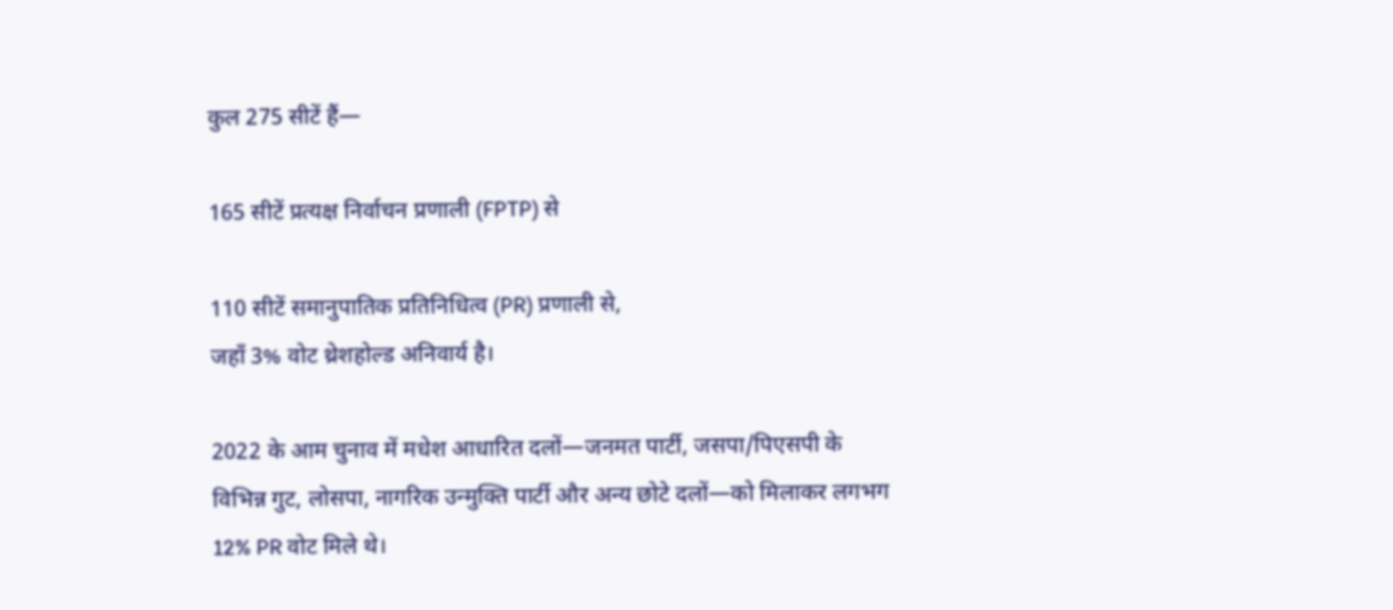कुल 275 सीटें हैं—

165 सीटें प्रत्यक्ष निर्वाचन प्रणाली (FPTP) से

110 सीटें समानुपातिक प्रतिनिधित्व (PR) प्रणाली से,
जहाँ 3% वोट थ्रेशहोल्ड अनिवार्य है।

2022 के आम चुनाव में मधेश आधारित दलों—जनमत पार्टी, जसपा/पिएसपी के विभिन्न गुट, लोसपा, नागरिक उन्मुक्ति पार्टी और अन्य छोटे दलों—को मिलाकर लगभग 12% PR वोट मिले थे।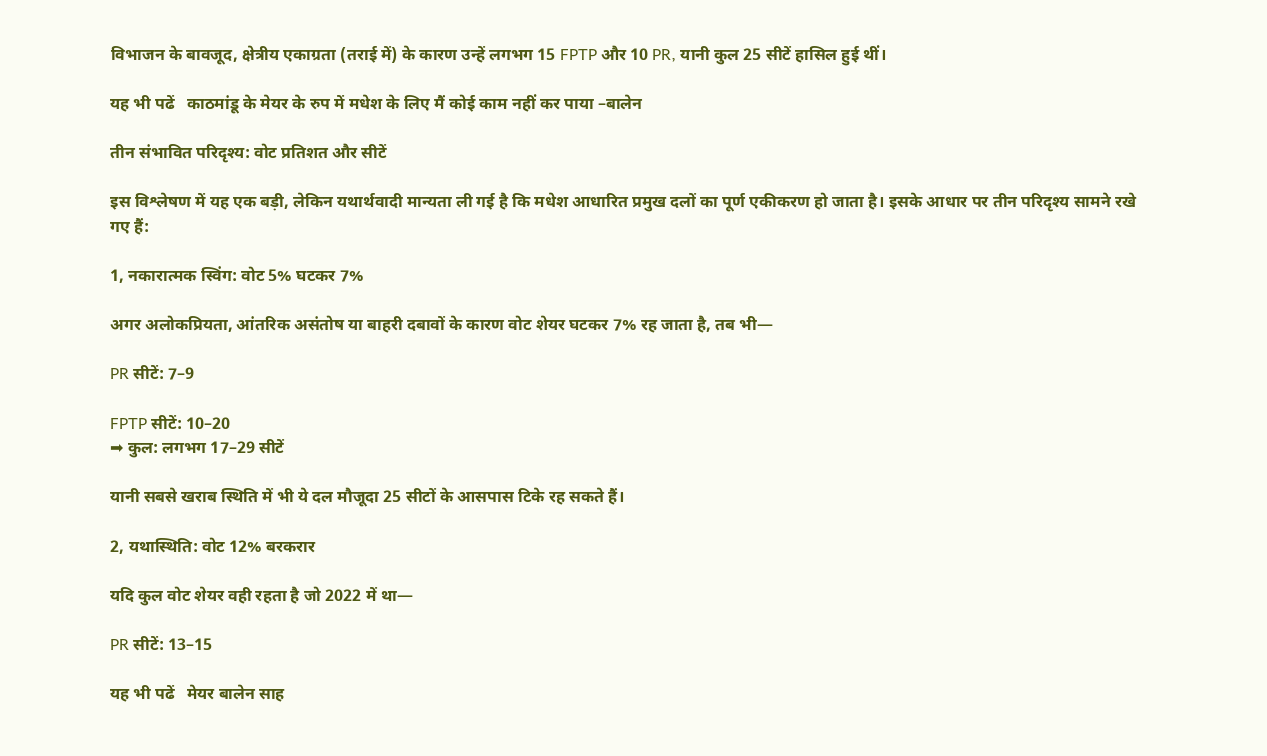विभाजन के बावजूद, क्षेत्रीय एकाग्रता (तराई में) के कारण उन्हें लगभग 15 FPTP और 10 PR, यानी कुल 25 सीटें हासिल हुई थीं।

यह भी पढें   काठमांडू के मेयर के रुप में मधेश के लिए मैं कोई काम नहीं कर पाया –बालेन

तीन संभावित परिदृश्य: वोट प्रतिशत और सीटें

इस विश्लेषण में यह एक बड़ी, लेकिन यथार्थवादी मान्यता ली गई है कि मधेश आधारित प्रमुख दलों का पूर्ण एकीकरण हो जाता है। इसके आधार पर तीन परिदृश्य सामने रखे गए हैं:

1, नकारात्मक स्विंग: वोट 5% घटकर 7%

अगर अलोकप्रियता, आंतरिक असंतोष या बाहरी दबावों के कारण वोट शेयर घटकर 7% रह जाता है, तब भी—

PR सीटें: 7–9

FPTP सीटें: 10–20
➡ कुल: लगभग 17–29 सीटें

यानी सबसे खराब स्थिति में भी ये दल मौजूदा 25 सीटों के आसपास टिके रह सकते हैं।

2, यथास्थिति: वोट 12% बरकरार

यदि कुल वोट शेयर वही रहता है जो 2022 में था—

PR सीटें: 13–15

यह भी पढें   मेयर बालेन साह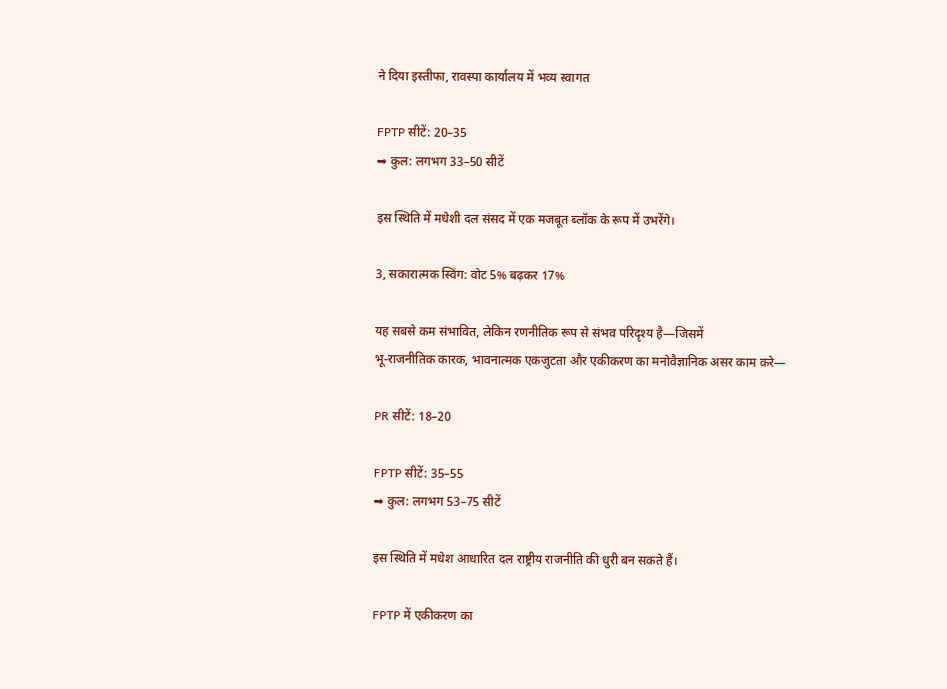ने दिया इस्तीफा, रावस्पा कार्यालय में भव्य स्वागत

FPTP सीटें: 20–35
➡ कुल: लगभग 33–50 सीटें

इस स्थिति में मधेशी दल संसद में एक मजबूत ब्लॉक के रूप में उभरेंगे।

3, सकारात्मक स्विंग: वोट 5% बढ़कर 17%

यह सबसे कम संभावित, लेकिन रणनीतिक रूप से संभव परिदृश्य है—जिसमें
भू-राजनीतिक कारक, भावनात्मक एकजुटता और एकीकरण का मनोवैज्ञानिक असर काम करे—

PR सीटें: 18–20

FPTP सीटें: 35–55
➡ कुल: लगभग 53–75 सीटें

इस स्थिति में मधेश आधारित दल राष्ट्रीय राजनीति की धुरी बन सकते हैं।

FPTP में एकीकरण का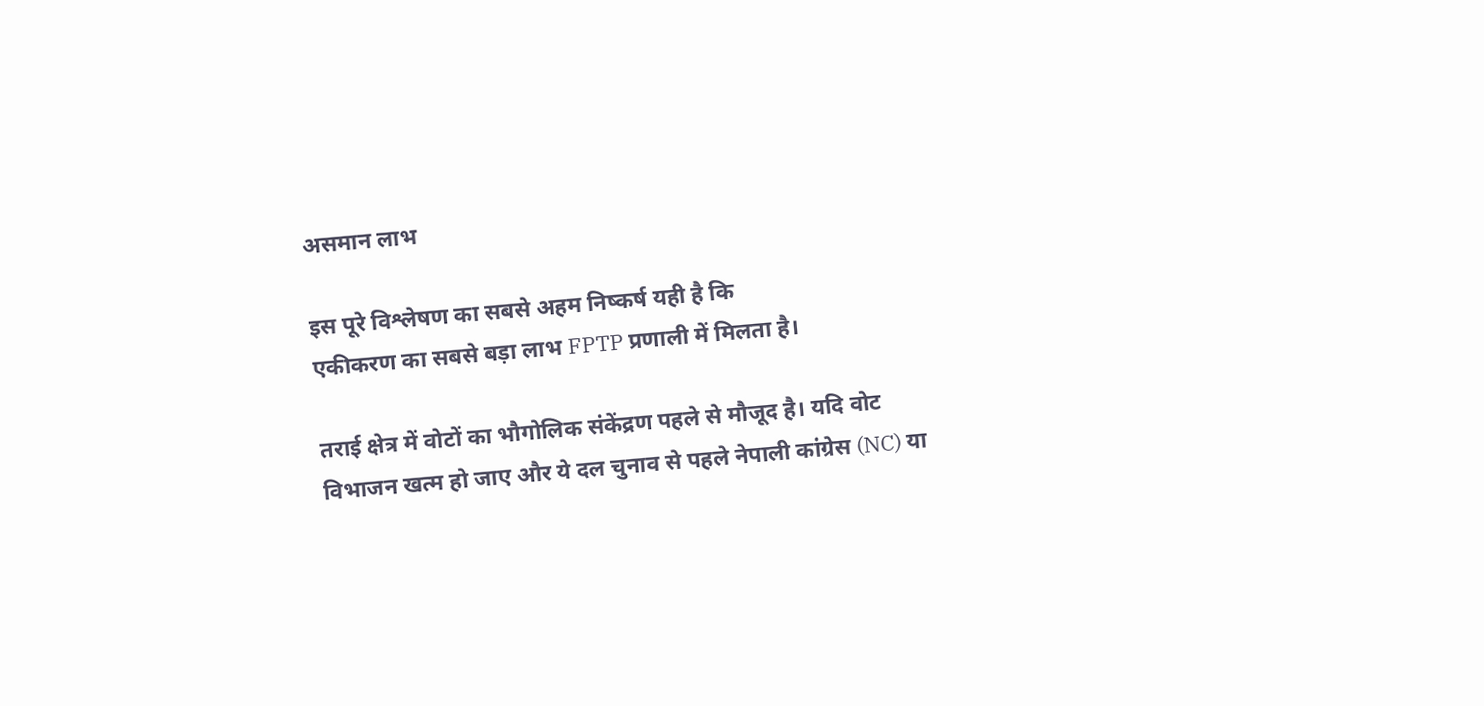असमान लाभ

इस पूरे विश्लेषण का सबसे अहम निष्कर्ष यही है कि
एकीकरण का सबसे बड़ा लाभ FPTP प्रणाली में मिलता है।

तराई क्षेत्र में वोटों का भौगोलिक संकेंद्रण पहले से मौजूद है। यदि वोट विभाजन खत्म हो जाए और ये दल चुनाव से पहले नेपाली कांग्रेस (NC) या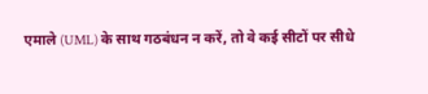एमाले (UML) के साथ गठबंधन न करें, तो वे कई सीटों पर सीधे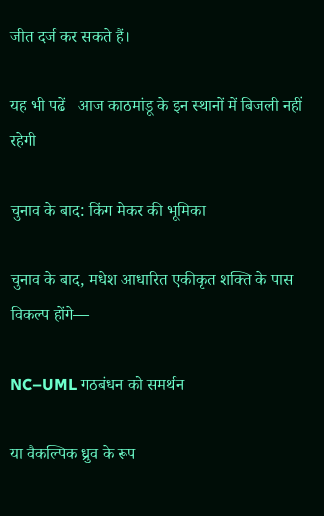जीत दर्ज कर सकते हैं।

यह भी पढें   आज काठमांडू के इन स्थानों में बिजली नहीं रहेगी

चुनाव के बाद: किंग मेकर की भूमिका

चुनाव के बाद, मधेश आधारित एकीकृत शक्ति के पास विकल्प होंगे—

NC–UML गठबंधन को समर्थन

या वैकल्पिक ध्रुव के रूप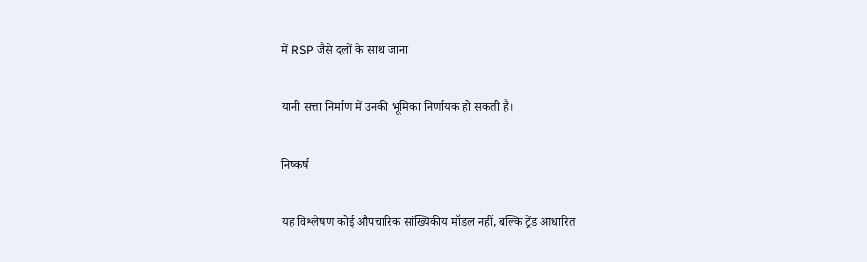में RSP जैसे दलों के साथ जाना

यानी सत्ता निर्माण में उनकी भूमिका निर्णायक हो सकती है।

निष्कर्ष

यह विश्लेषण कोई औपचारिक सांख्यिकीय मॉडल नहीं, बल्कि ट्रेंड आधारित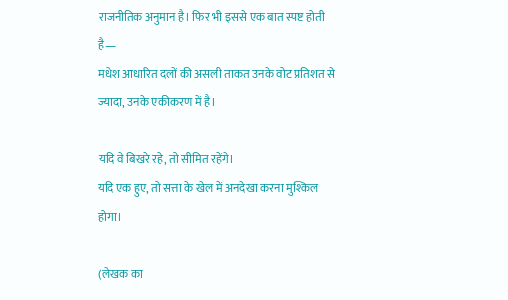राजनीतिक अनुमान है। फिर भी इससे एक बात स्पष्ट होती है—
मधेश आधारित दलों की असली ताकत उनके वोट प्रतिशत से ज्यादा, उनके एकीकरण में है।

यदि वे बिखरे रहे, तो सीमित रहेंगे।
यदि एक हुए, तो सत्ता के खेल में अनदेखा करना मुश्किल होगा।

(लेखक का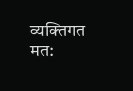व्यक्तिगत मत: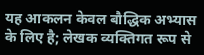यह आकलन केवल बौद्धिक अभ्यास के लिए है; लेखक व्यक्तिगत रूप से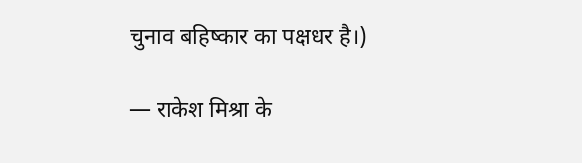चुनाव बहिष्कार का पक्षधर है।)

— राकेश मिश्रा के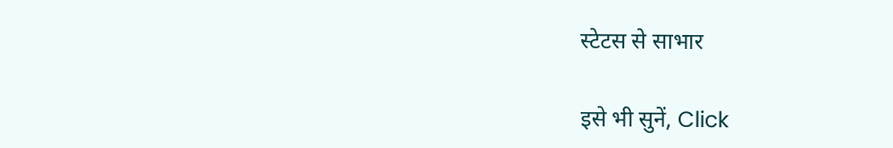स्टेटस से साभार

इसे भी सुनें, Click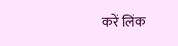करें लिंक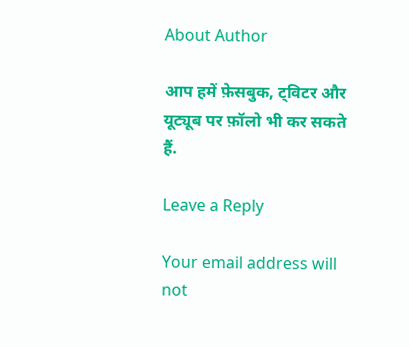About Author

आप हमें फ़ेसबुक, ट्विटर और यूट्यूब पर फ़ॉलो भी कर सकते हैं.

Leave a Reply

Your email address will not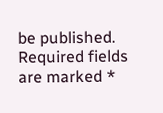be published. Required fields are marked *